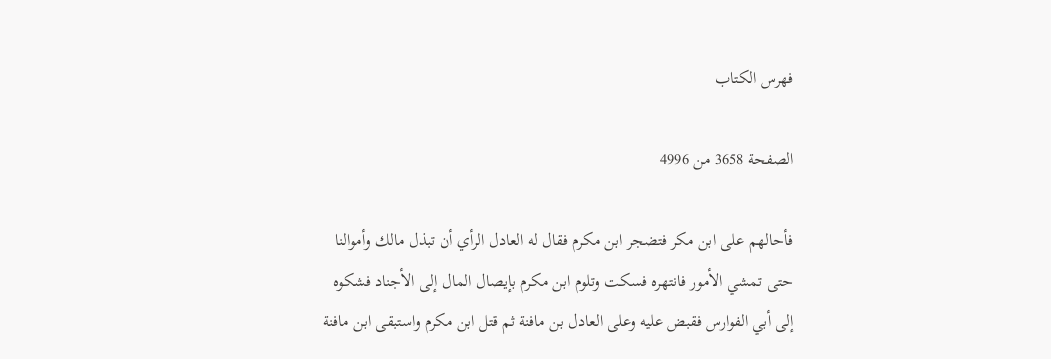فهرس الكتاب

الصفحة 3658 من 4996

فأحالهم على ابن مكر فتضجر ابن مكرم فقال له العادل الرأي أن تبذل مالك وأموالنا حتى تمشي الأمور فانتهره فسكت وتلوم ابن مكرم بإيصال المال إلى الأجناد فشكوه إلى أبي الفوارس فقبض عليه وعلى العادل بن مافنة ثم قتل ابن مكرم واستبقى ابن مافنة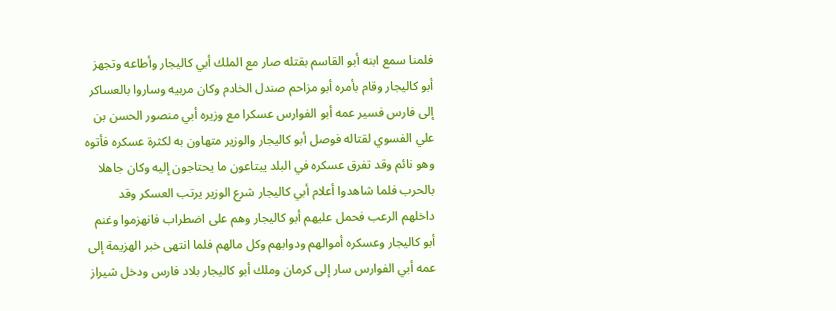فلمنا سمع ابنه أبو القاسم بقتله صار مع الملك أبي كاليجار وأطاعه وتجهز أبو كاليجار وقام بأمره أبو مزاحم صندل الخادم وكان مربيه وساروا بالعساكر إلى فارس فسير عمه أبو الفوارس عسكرا مع وزيره أبي منصور الحسن بن علي الفسوي لقتاله فوصل أبو كاليجار والوزير متهاون به لكثرة عسكره فأتوه وهو نائم وقد تفرق عسكره في البلد يبتاعون ما يحتاجون إليه وكان جاهلا بالحرب فلما شاهدوا أعلام أبي كاليجار شرع الوزير يرتب العسكر وقد داخلهم الرعب فحمل عليهم أبو كاليجار وهم على اضطراب فانهزموا وغنم أبو كاليجار وعسكره أموالهم ودوابهم وكل مالهم فلما انتهى خبر الهزيمة إلى عمه أبي الفوارس سار إلى كرمان وملك أبو كاليجار بلاد فارس ودخل شيراز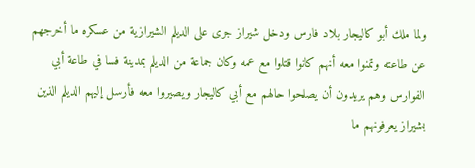ولما ملك أبو كاليجار بلاد فارس ودخل شيراز جرى على الديلم الشيرازية من عسكره ما أخرجهم عن طاعته وتمنوا معه أنهم كانوا قتلوا مع عمه وكان جماعة من الديلم بمدينة فسا في طاعة أبي الفوارس وهم يريدون أن يصلحوا حالهم مع أبي كاليجار ويصيروا معه فأرسل إليهم الديلم الذين بشيراز يعرفونهم ما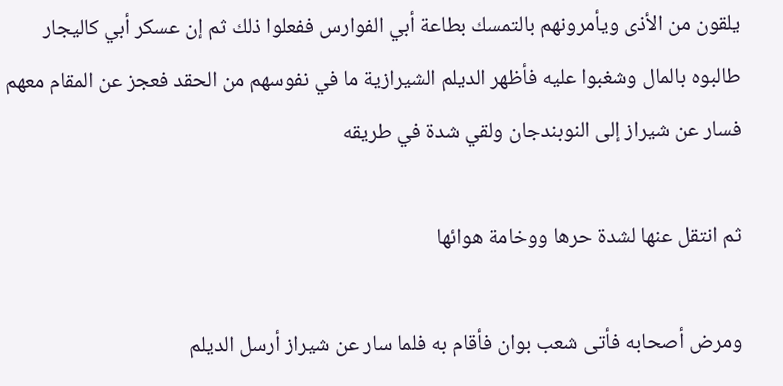يلقون من الأذى ويأمرونهم بالتمسك بطاعة أبي الفوارس ففعلوا ذلك ثم إن عسكر أبي كاليجار طالبوه بالمال وشغبوا عليه فأظهر الديلم الشيرازية ما في نفوسهم من الحقد فعجز عن المقام معهم فسار عن شيراز إلى النوبندجان ولقي شدة في طريقه

ثم انتقل عنها لشدة حرها ووخامة هوائها

ومرض أصحابه فأتى شعب بوان فأقام به فلما سار عن شيراز أرسل الديلم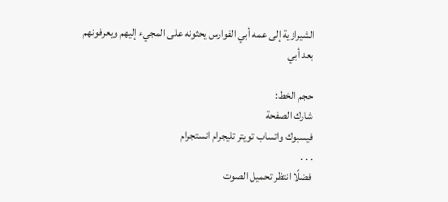الشيرازية إلى عمه أبي الفوارس يحثونه على المجيء إليهم ويعرفونهم بعد أبي

حجم الخط:
شارك الصفحة
فيسبوك واتساب تويتر تليجرام انستجرام
. . .
فضلًا انتظر تحميل الصوت